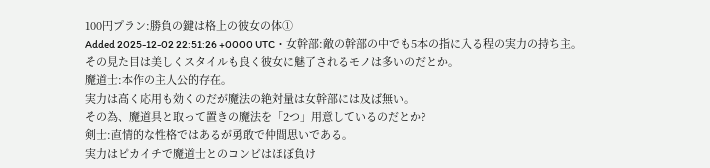100円プラン:勝負の鍵は格上の彼女の体①
Added 2025-12-02 22:51:26 +0000 UTC・女幹部:敵の幹部の中でも5本の指に入る程の実力の持ち主。
その見た目は美しくスタイルも良く彼女に魅了されるモノは多いのだとか。
魔道士:本作の主人公的存在。
実力は高く応用も効くのだが魔法の絶対量は女幹部には及ば無い。
その為、魔道具と取って置きの魔法を「2つ」用意しているのだとか?
剣士:直情的な性格ではあるが勇敢で仲間思いである。
実力はピカイチで魔道士とのコンビはほぼ負け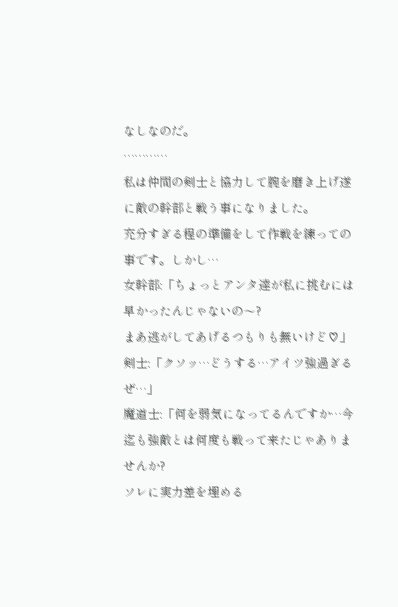なしなのだ。
…………
私は仲間の剣士と協力して腕を磨き上げ遂に敵の幹部と戦う事になりました。
充分すぎる程の準備をして作戦を練っての事です。しかし…
女幹部:「ちょっとアンタ達が私に挑むには早かったんじゃないの〜?
まあ逃がしてあげるつもりも無いけど♡」
剣士:「クソッ…どうする…アイツ強過ぎるぜ…」
魔道士:「何を弱気になってるんですか…今迄も強敵とは何度も戦って来たじゃありませんか?
ソレに実力差を埋める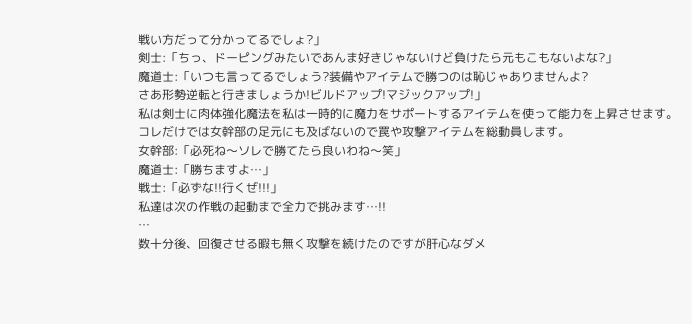戦い方だって分かってるでしょ?」
剣士:「ちっ、ドーピングみたいであんま好きじゃないけど負けたら元もこもないよな?」
魔道士:「いつも言ってるでしょう?装備やアイテムで勝つのは恥じゃありませんよ?
さあ形勢逆転と行きましょうか!ビルドアップ!マジックアップ!」
私は剣士に肉体強化魔法を私は一時的に魔力をサポートするアイテムを使って能力を上昇させます。
コレだけでは女幹部の足元にも及ばないので罠や攻撃アイテムを総動員します。
女幹部:「必死ね〜ソレで勝てたら良いわね〜笑」
魔道士:「勝ちますよ…」
戦士:「必ずな!!行くぜ!!!」
私達は次の作戦の起動まで全力で挑みます…!!
…
数十分後、回復させる暇も無く攻撃を続けたのですが肝心なダメ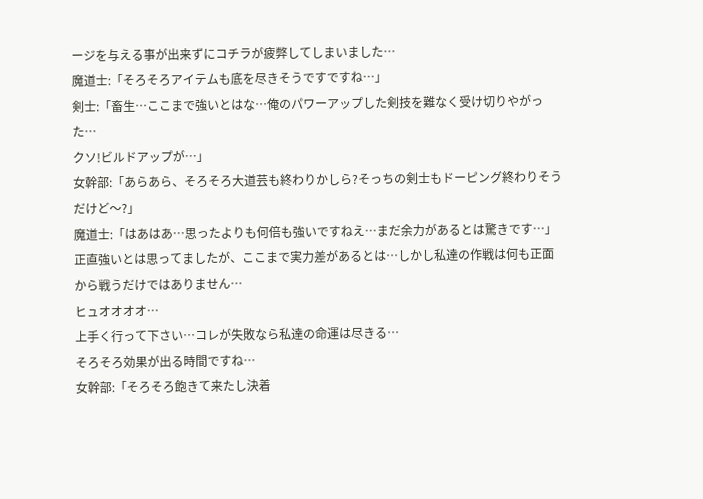ージを与える事が出来ずにコチラが疲弊してしまいました…
魔道士:「そろそろアイテムも底を尽きそうですですね…」
剣士:「畜生…ここまで強いとはな…俺のパワーアップした剣技を難なく受け切りやがった…
クソ!ビルドアップが…」
女幹部:「あらあら、そろそろ大道芸も終わりかしら?そっちの剣士もドーピング終わりそうだけど〜?」
魔道士:「はあはあ…思ったよりも何倍も強いですねえ…まだ余力があるとは驚きです…」
正直強いとは思ってましたが、ここまで実力差があるとは…しかし私達の作戦は何も正面から戦うだけではありません…
ヒュオオオオ…
上手く行って下さい…コレが失敗なら私達の命運は尽きる…
そろそろ効果が出る時間ですね…
女幹部:「そろそろ飽きて来たし決着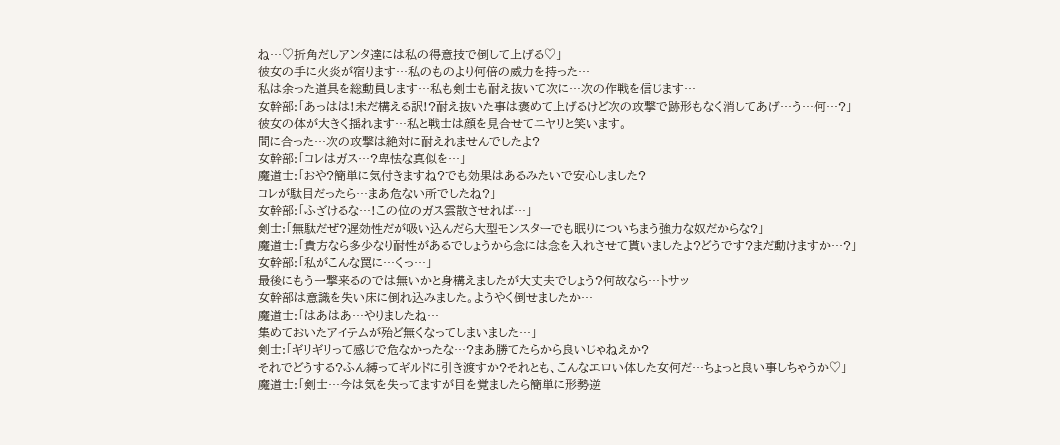ね…♡折角だしアンタ達には私の得意技で倒して上げる♡」
彼女の手に火炎が宿ります…私のものより何倍の威力を持った…
私は余った道具を総動員します…私も剣士も耐え抜いて次に…次の作戦を信じます…
女幹部:「あっはは!未だ構える訳!?耐え抜いた事は褒めて上げるけど次の攻撃で跡形もなく消してあげ…う…何…?」
彼女の体が大きく揺れます…私と戦士は顔を見合せてニヤリと笑います。
間に合った…次の攻撃は絶対に耐えれませんでしたよ?
女幹部:「コレはガス…?卑怯な真似を…」
魔道士:「おや?簡単に気付きますね?でも効果はあるみたいで安心しました?
コレが駄目だったら…まあ危ない所でしたね?」
女幹部:「ふざけるな…!この位のガス雲散させれば…」
剣士:「無駄だぜ?遅効性だが吸い込んだら大型モンスターでも眠りについちまう強力な奴だからな?」
魔道士:「貴方なら多少なり耐性があるでしょうから念には念を入れさせて貰いましたよ?どうです?まだ動けますか…?」
女幹部:「私がこんな罠に…くっ…」
最後にもう一撃来るのでは無いかと身構えましたが大丈夫でしょう?何故なら…トサッ
女幹部は意識を失い床に倒れ込みました。ようやく倒せましたか…
魔道士:「はあはあ…やりましたね…
集めておいたアイテムが殆ど無くなってしまいました…」
剣士:「ギリギリって感じで危なかったな…?まあ勝てたらから良いじゃねえか?
それでどうする?ふん縛ってギルドに引き渡すか?それとも、こんなエロい体した女何だ…ちょっと良い事しちゃうか♡」
魔道士:「剣士…今は気を失ってますが目を覚ましたら簡単に形勢逆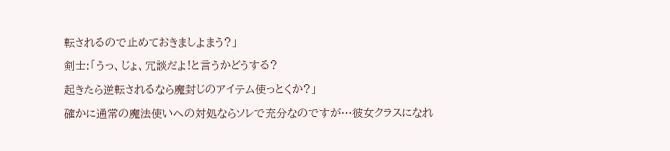転されるので止めておきましよまう?」
剣士:「うっ、じょ、冗談だよ!と言うかどうする?
起きたら逆転されるなら魔封じのアイテム使っとくか?」
確かに通常の魔法使いへの対処ならソレで充分なのですが…彼女クラスになれ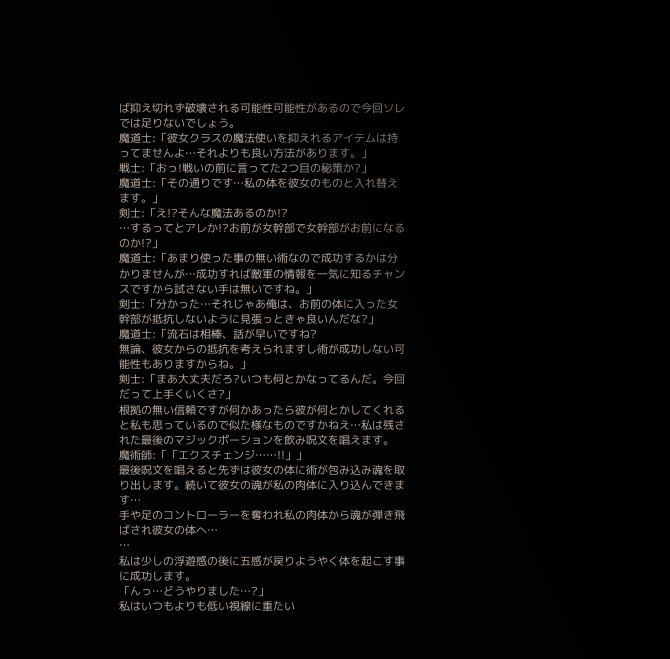ば抑え切れず破壊される可能性可能性があるので今回ソレでは足りないでしょう。
魔道士:「彼女クラスの魔法使いを抑えれるアイテムは持ってませんよ…それよりも良い方法があります。」
戦士:「おっ!戦いの前に言ってた2つ目の秘策か?」
魔道士:「その通りです…私の体を彼女のものと入れ替えます。」
剣士:「え!?そんな魔法あるのか!?
…するってとアレか!?お前が女幹部で女幹部がお前になるのか!?」
魔道士:「あまり使った事の無い術なので成功するかは分かりませんが…成功すれば敵軍の情報を一気に知るチャンスですから試さない手は無いですね。」
剣士:「分かった…それじゃあ俺は、お前の体に入った女幹部が抵抗しないように見張っときゃ良いんだな?」
魔道士:「流石は相棒、話が早いですね?
無論、彼女からの抵抗を考えられますし術が成功しない可能性もありますからね。」
剣士:「まあ大丈夫だろ?いつも何とかなってるんだ。今回だって上手くいくさ?」
根拠の無い信頼ですが何かあったら彼が何とかしてくれると私も思っているので似た様なものですかねえ…私は残された最後のマジックポーションを飲み呪文を唱えます。
魔術師:「「エクスチェンジ……!!」」
最後呪文を唱えると先ずは彼女の体に術が包み込み魂を取り出します。続いて彼女の魂が私の肉体に入り込んできます…
手や足のコントローラーを奪われ私の肉体から魂が弾き飛ばされ彼女の体へ…
…
私は少しの浮遊感の後に五感が戻りようやく体を起こす事に成功します。
「んっ…どうやりました…?」
私はいつもよりも低い視線に重たい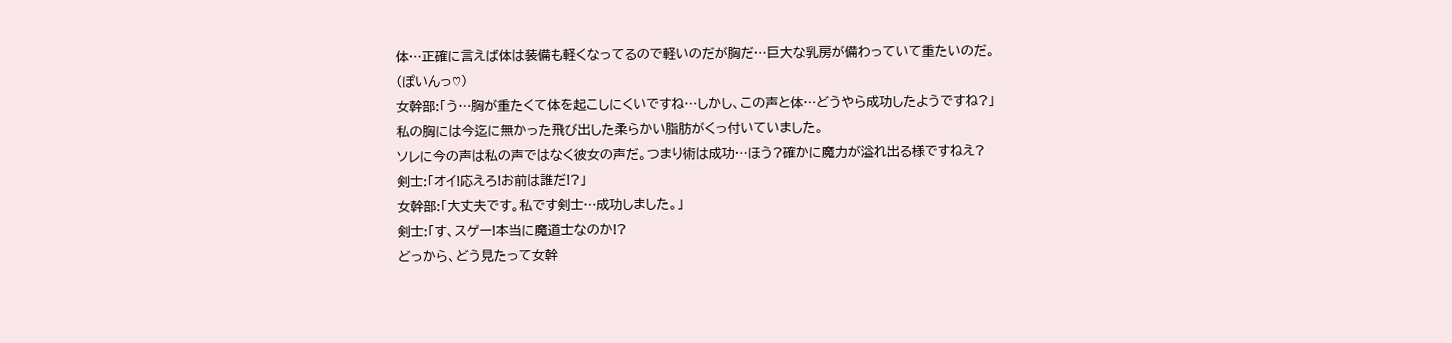体…正確に言えば体は装備も軽くなってるので軽いのだが胸だ…巨大な乳房が備わっていて重たいのだ。
(ぽいんっ♡)
女幹部:「う…胸が重たくて体を起こしにくいですね…しかし、この声と体…どうやら成功したようですね?」
私の胸には今迄に無かった飛び出した柔らかい脂肪がくっ付いていました。
ソレに今の声は私の声ではなく彼女の声だ。つまり術は成功…ほう?確かに魔力が溢れ出る様ですねえ?
剣士:「オイ!応えろ!お前は誰だ!?」
女幹部:「大丈夫です。私です剣士…成功しました。」
剣士:「す、スゲー!本当に魔道士なのか!?
どっから、どう見たって女幹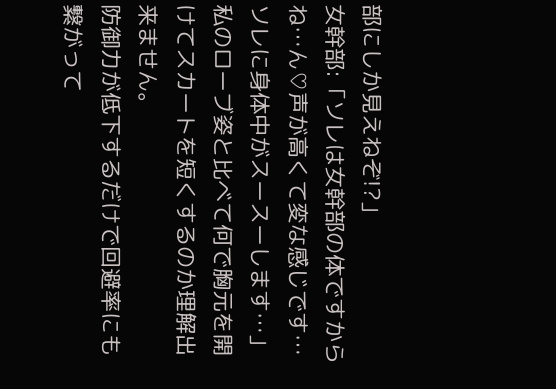部にしか見えねぞ!?」
女幹部:「ソレは女幹部の体ですからね…ん♡声が高くて変な感じです…ソレに身体中がスースーします…」
私のローブ姿と比べて何で胸元を開けてスカートを短くするのか理解出来ません。
防御力が低下するだけで回避率にも繋がって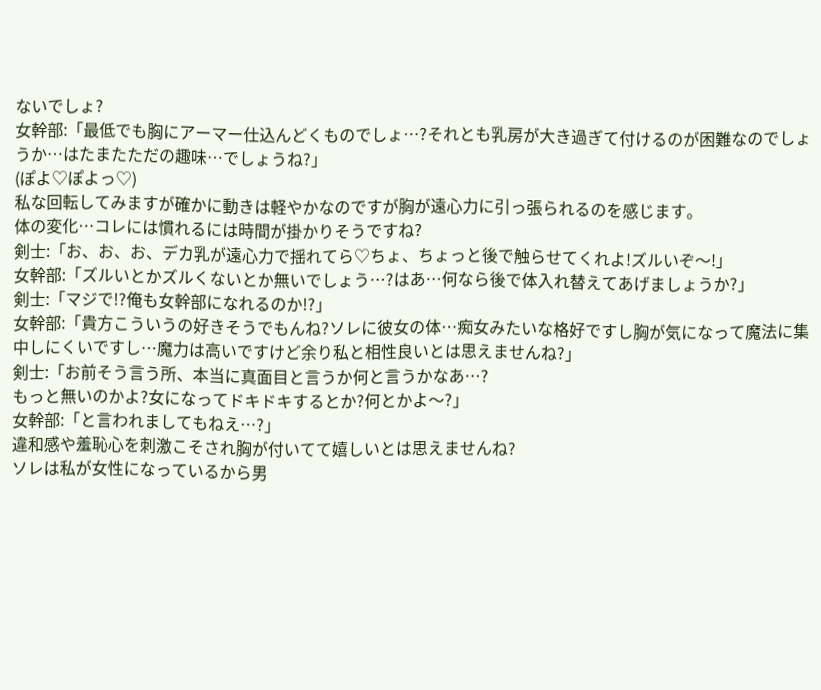ないでしょ?
女幹部:「最低でも胸にアーマー仕込んどくものでしょ…?それとも乳房が大き過ぎて付けるのが困難なのでしょうか…はたまたただの趣味…でしょうね?」
(ぽよ♡ぽよっ♡)
私な回転してみますが確かに動きは軽やかなのですが胸が遠心力に引っ張られるのを感じます。
体の変化…コレには慣れるには時間が掛かりそうですね?
剣士:「お、お、お、デカ乳が遠心力で揺れてら♡ちょ、ちょっと後で触らせてくれよ!ズルいぞ〜!」
女幹部:「ズルいとかズルくないとか無いでしょう…?はあ…何なら後で体入れ替えてあげましょうか?」
剣士:「マジで!?俺も女幹部になれるのか!?」
女幹部:「貴方こういうの好きそうでもんね?ソレに彼女の体…痴女みたいな格好ですし胸が気になって魔法に集中しにくいですし…魔力は高いですけど余り私と相性良いとは思えませんね?」
剣士:「お前そう言う所、本当に真面目と言うか何と言うかなあ…?
もっと無いのかよ?女になってドキドキするとか?何とかよ〜?」
女幹部:「と言われましてもねえ…?」
違和感や羞恥心を刺激こそされ胸が付いてて嬉しいとは思えませんね?
ソレは私が女性になっているから男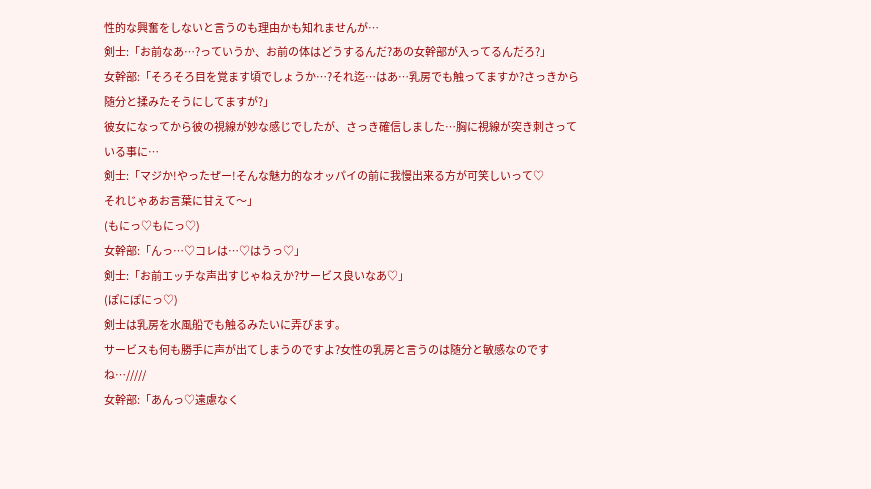性的な興奮をしないと言うのも理由かも知れませんが…
剣士:「お前なあ…?っていうか、お前の体はどうするんだ?あの女幹部が入ってるんだろ?」
女幹部:「そろそろ目を覚ます頃でしょうか…?それ迄…はあ…乳房でも触ってますか?さっきから随分と揉みたそうにしてますが?」
彼女になってから彼の視線が妙な感じでしたが、さっき確信しました…胸に視線が突き刺さっている事に…
剣士:「マジか!やったぜー!そんな魅力的なオッパイの前に我慢出来る方が可笑しいって♡
それじゃあお言葉に甘えて〜」
(もにっ♡もにっ♡)
女幹部:「んっ…♡コレは…♡はうっ♡」
剣士:「お前エッチな声出すじゃねえか?サービス良いなあ♡」
(ぽにぽにっ♡)
剣士は乳房を水風船でも触るみたいに弄びます。
サービスも何も勝手に声が出てしまうのですよ?女性の乳房と言うのは随分と敏感なのですね…/////
女幹部:「あんっ♡遠慮なく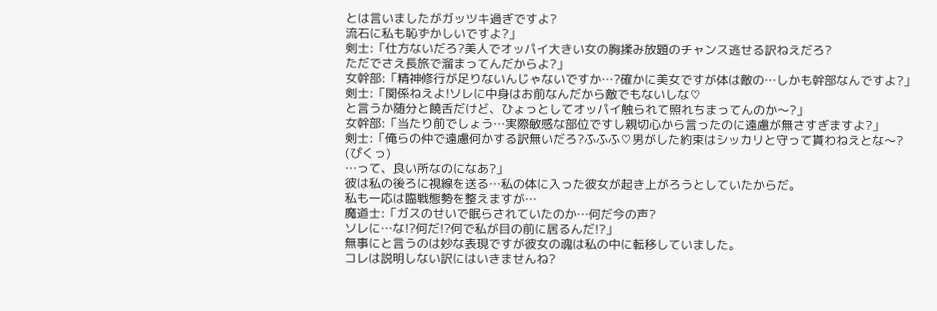とは言いましたがガッツキ過ぎですよ?
流石に私も恥ずかしいですよ?」
剣士:「仕方ないだろ?美人でオッパイ大きい女の胸揉み放題のチャンス逃せる訳ねえだろ?
ただでさえ長旅で溜まってんだからよ?」
女幹部:「精神修行が足りないんじゃないですか…?確かに美女ですが体は敵の…しかも幹部なんですよ?」
剣士:「関係ねえよ!ソレに中身はお前なんだから敵でもないしな♡
と言うか随分と饒舌だけど、ひょっとしてオッパイ触られて照れちまってんのか〜?」
女幹部:「当たり前でしょう…実際敏感な部位ですし親切心から言ったのに遠慮が無さすぎますよ?」
剣士:「俺らの仲で遠慮何かする訳無いだろ?ふふふ♡男がした約束はシッカリと守って貰わねえとな〜?
(ぴくっ)
…って、良い所なのになあ?」
彼は私の後ろに視線を送る…私の体に入った彼女が起き上がろうとしていたからだ。
私も一応は臨戦態勢を整えますが…
魔道士:「ガスのせいで眠らされていたのか…何だ今の声?
ソレに…な!?何だ!?何で私が目の前に居るんだ!?」
無事にと言うのは妙な表現ですが彼女の魂は私の中に転移していました。
コレは説明しない訳にはいきませんね?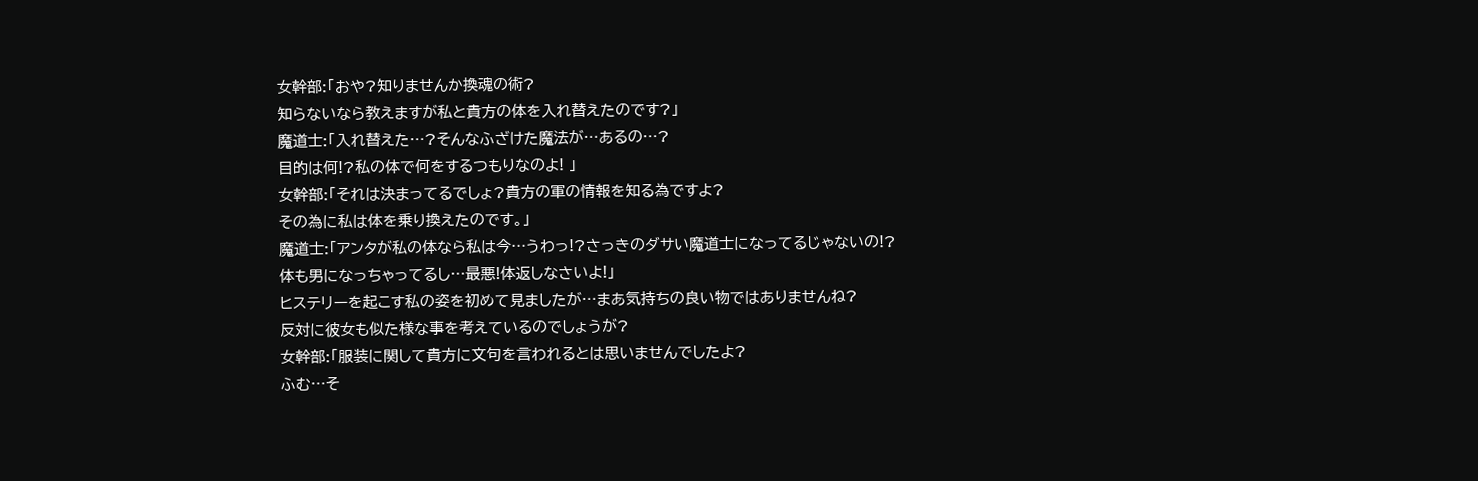女幹部:「おや?知りませんか換魂の術?
知らないなら教えますが私と貴方の体を入れ替えたのです?」
魔道士:「入れ替えた…?そんなふざけた魔法が…あるの…?
目的は何!?私の体で何をするつもりなのよ! 」
女幹部:「それは決まってるでしょ?貴方の軍の情報を知る為ですよ?
その為に私は体を乗り換えたのです。」
魔道士:「アンタが私の体なら私は今…うわっ!?さっきのダサい魔道士になってるじゃないの!?
体も男になっちゃってるし…最悪!体返しなさいよ!」
ヒステリーを起こす私の姿を初めて見ましたが…まあ気持ちの良い物ではありませんね?
反対に彼女も似た様な事を考えているのでしょうが?
女幹部:「服装に関して貴方に文句を言われるとは思いませんでしたよ?
ふむ…そ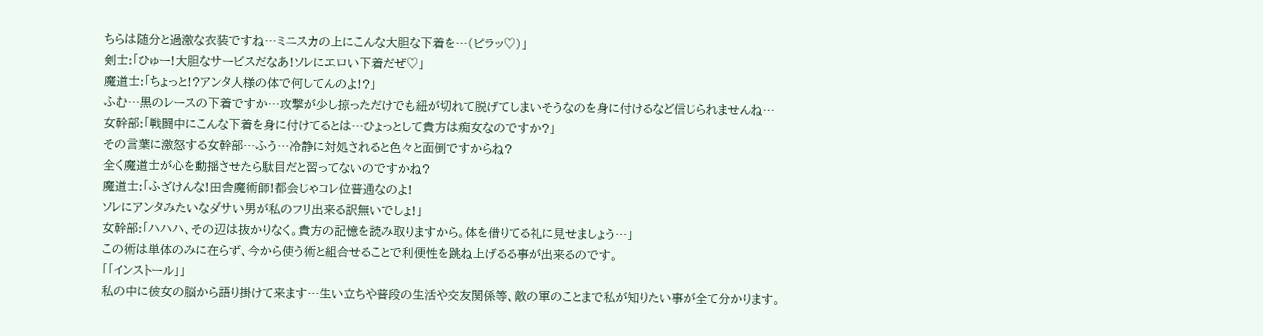ちらは随分と過激な衣装ですね…ミニスカの上にこんな大胆な下着を…(ピラッ♡)」
剣士:「ひゅー!大胆なサービスだなあ!ソレにエロい下着だぜ♡」
魔道士:「ちょっと!?アンタ人様の体で何してんのよ!?」
ふむ…黒のレースの下着ですか…攻撃が少し掠っただけでも紐が切れて脱げてしまいそうなのを身に付けるなど信じられませんね…
女幹部:「戦闘中にこんな下着を身に付けてるとは…ひょっとして貴方は痴女なのですか?」
その言葉に激怒する女幹部…ふう…冷静に対処されると色々と面倒ですからね?
全く魔道士が心を動揺させたら駄目だと習ってないのですかね?
魔道士:「ふざけんな!田舎魔術師!都会じゃコレ位普通なのよ!
ソレにアンタみたいなダサい男が私のフリ出来る訳無いでしょ!」
女幹部:「ハハハ、その辺は抜かりなく。貴方の記憶を読み取りますから。体を借りてる礼に見せましょう…」
この術は単体のみに在らず、今から使う術と組合せることで利便性を跳ね上げるる事が出来るのです。
「「インストール」」
私の中に彼女の脳から語り掛けて来ます…生い立ちや普段の生活や交友関係等、敵の軍のことまで私が知りたい事が全て分かります。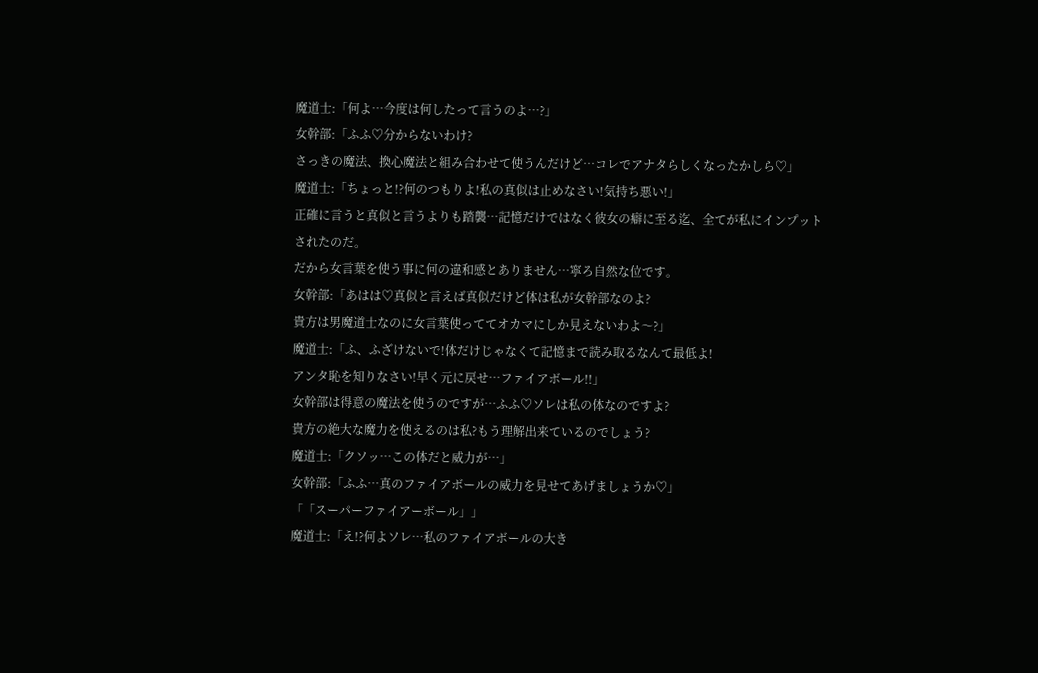魔道士:「何よ…今度は何したって言うのよ…?」
女幹部:「ふふ♡分からないわけ?
さっきの魔法、換心魔法と組み合わせて使うんだけど…コレでアナタらしくなったかしら♡」
魔道士:「ちょっと!?何のつもりよ!私の真似は止めなさい!気持ち悪い!」
正確に言うと真似と言うよりも踏襲…記憶だけではなく彼女の癖に至る迄、全てが私にインプットされたのだ。
だから女言葉を使う事に何の違和感とありません…寧ろ自然な位です。
女幹部:「あはは♡真似と言えば真似だけど体は私が女幹部なのよ?
貴方は男魔道士なのに女言葉使っててオカマにしか見えないわよ〜?」
魔道士:「ふ、ふざけないで!体だけじゃなくて記憶まで読み取るなんて最低よ!
アンタ恥を知りなさい!早く元に戻せ…ファイアボール!!」
女幹部は得意の魔法を使うのですが…ふふ♡ソレは私の体なのですよ?
貴方の絶大な魔力を使えるのは私?もう理解出来ているのでしょう?
魔道士:「クソッ…この体だと威力が…」
女幹部:「ふふ…真のファイアボールの威力を見せてあげましょうか♡」
「「スーパーファイアーボール」」
魔道士:「え!?何よソレ…私のファイアボールの大き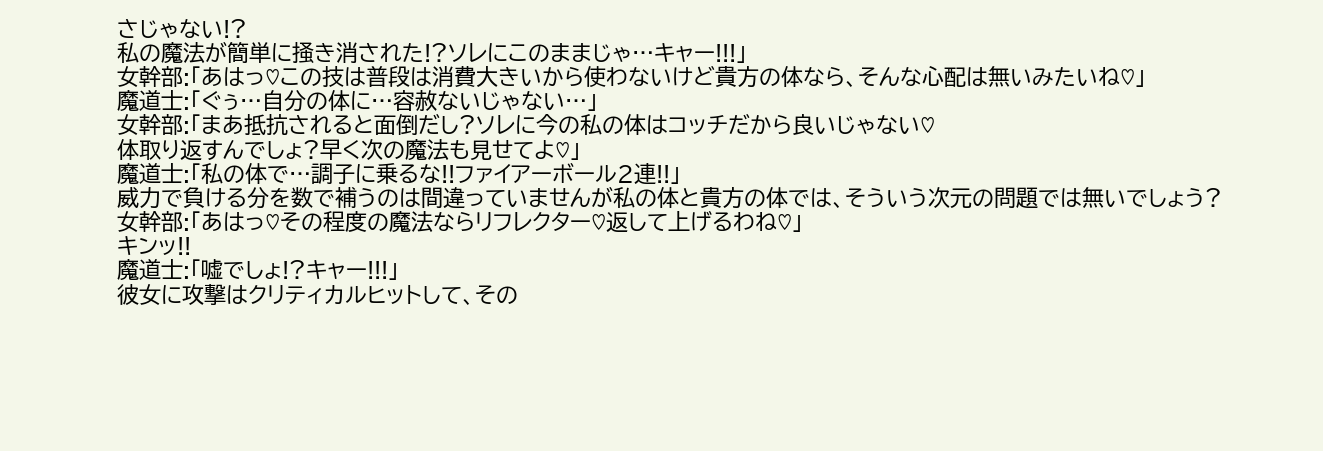さじゃない!?
私の魔法が簡単に掻き消された!?ソレにこのままじゃ…キャー!!!」
女幹部:「あはっ♡この技は普段は消費大きいから使わないけど貴方の体なら、そんな心配は無いみたいね♡」
魔道士:「ぐぅ…自分の体に…容赦ないじゃない…」
女幹部:「まあ抵抗されると面倒だし?ソレに今の私の体はコッチだから良いじゃない♡
体取り返すんでしょ?早く次の魔法も見せてよ♡」
魔道士:「私の体で…調子に乗るな!!ファイアーボール2連!!」
威力で負ける分を数で補うのは間違っていませんが私の体と貴方の体では、そういう次元の問題では無いでしょう?
女幹部:「あはっ♡その程度の魔法ならリフレクター♡返して上げるわね♡」
キンッ!!
魔道士:「嘘でしょ!?キャー!!!」
彼女に攻撃はクリティカルヒットして、その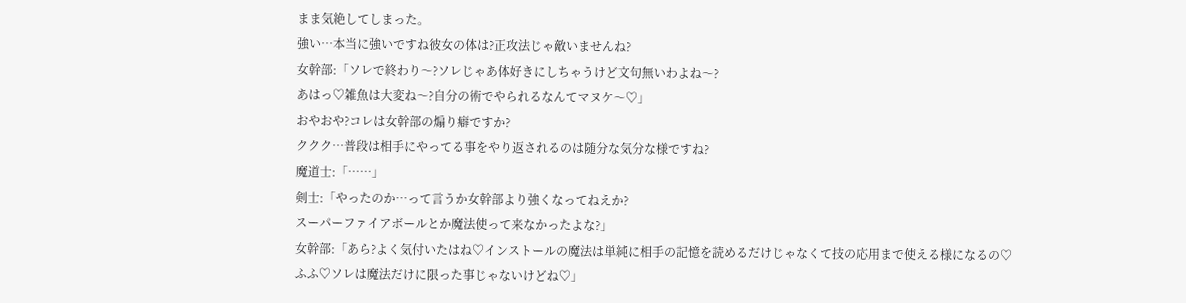まま気絶してしまった。
強い…本当に強いですね彼女の体は?正攻法じゃ敵いませんね?
女幹部:「ソレで終わり〜?ソレじゃあ体好きにしちゃうけど文句無いわよね〜?
あはっ♡雑魚は大変ね〜?自分の術でやられるなんてマヌケ〜♡」
おやおや?コレは女幹部の煽り癖ですか?
ククク…普段は相手にやってる事をやり返されるのは随分な気分な様ですね?
魔道士:「……」
剣士:「やったのか…って言うか女幹部より強くなってねえか?
スーパーファイアボールとか魔法使って来なかったよな?」
女幹部:「あら?よく気付いたはね♡インストールの魔法は単純に相手の記憶を読めるだけじゃなくて技の応用まで使える様になるの♡
ふふ♡ソレは魔法だけに限った事じゃないけどね♡」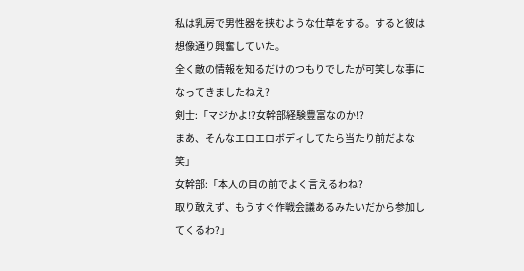私は乳房で男性器を挟むような仕草をする。すると彼は想像通り興奮していた。
全く敵の情報を知るだけのつもりでしたが可笑しな事になってきましたねえ?
剣士:「マジかよ!?女幹部経験豊富なのか!?
まあ、そんなエロエロボディしてたら当たり前だよな笑」
女幹部:「本人の目の前でよく言えるわね?
取り敢えず、もうすぐ作戦会議あるみたいだから参加してくるわ?」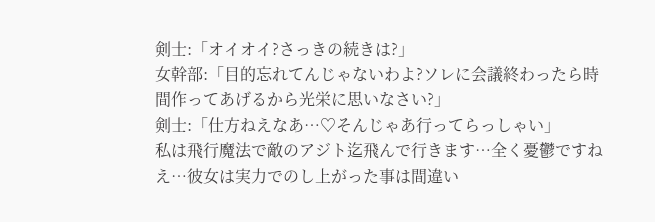剣士:「オイオイ?さっきの続きは?」
女幹部:「目的忘れてんじゃないわよ?ソレに会議終わったら時間作ってあげるから光栄に思いなさい?」
剣士:「仕方ねえなあ…♡そんじゃあ行ってらっしゃい」
私は飛行魔法で敵のアジト迄飛んで行きます…全く憂鬱ですねえ…彼女は実力でのし上がった事は間違い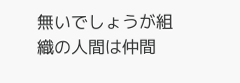無いでしょうが組織の人間は仲間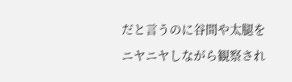だと言うのに谷間や太腿をニヤニヤしながら観察され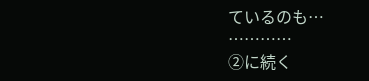ているのも…
…………
②に続く